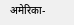अमेरिका-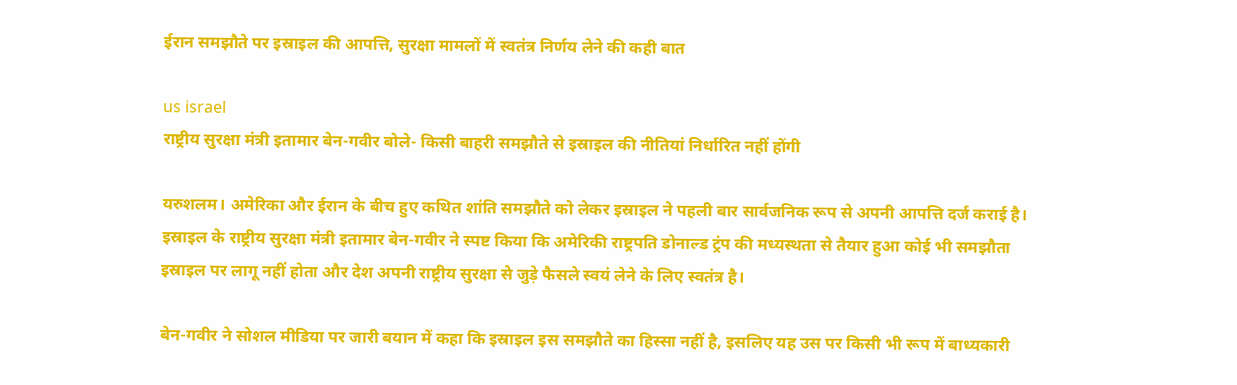ईरान समझौते पर इस्राइल की आपत्ति, सुरक्षा मामलों में स्वतंत्र निर्णय लेने की कही बात

us israel
राष्ट्रीय सुरक्षा मंत्री इतामार बेन-गवीर बोले- किसी बाहरी समझौते से इस्राइल की नीतियां निर्धारित नहीं होंगी

यरुशलम। अमेरिका और ईरान के बीच हुए कथित शांति समझौते को लेकर इस्राइल ने पहली बार सार्वजनिक रूप से अपनी आपत्ति दर्ज कराई है। इस्राइल के राष्ट्रीय सुरक्षा मंत्री इतामार बेन-गवीर ने स्पष्ट किया कि अमेरिकी राष्ट्रपति डोनाल्ड ट्रंप की मध्यस्थता से तैयार हुआ कोई भी समझौता इस्राइल पर लागू नहीं होता और देश अपनी राष्ट्रीय सुरक्षा से जुड़े फैसले स्वयं लेने के लिए स्वतंत्र है।

बेन-गवीर ने सोशल मीडिया पर जारी बयान में कहा कि इस्राइल इस समझौते का हिस्सा नहीं है, इसलिए यह उस पर किसी भी रूप में बाध्यकारी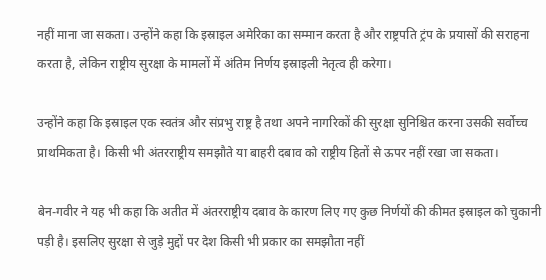नहीं माना जा सकता। उन्होंने कहा कि इस्राइल अमेरिका का सम्मान करता है और राष्ट्रपति ट्रंप के प्रयासों की सराहना करता है, लेकिन राष्ट्रीय सुरक्षा के मामलों में अंतिम निर्णय इस्राइली नेतृत्व ही करेगा।

उन्होंने कहा कि इस्राइल एक स्वतंत्र और संप्रभु राष्ट्र है तथा अपने नागरिकों की सुरक्षा सुनिश्चित करना उसकी सर्वोच्च प्राथमिकता है। किसी भी अंतरराष्ट्रीय समझौते या बाहरी दबाव को राष्ट्रीय हितों से ऊपर नहीं रखा जा सकता।

बेन-गवीर ने यह भी कहा कि अतीत में अंतरराष्ट्रीय दबाव के कारण लिए गए कुछ निर्णयों की कीमत इस्राइल को चुकानी पड़ी है। इसलिए सुरक्षा से जुड़े मुद्दों पर देश किसी भी प्रकार का समझौता नहीं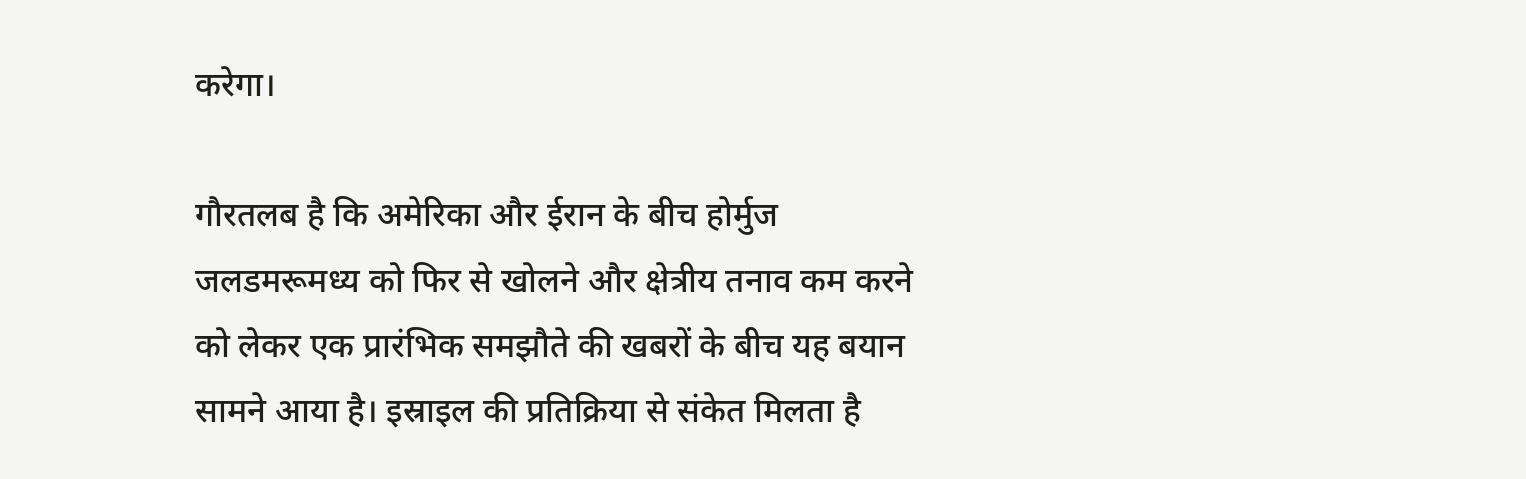करेगा।

गौरतलब है कि अमेरिका और ईरान के बीच होर्मुज जलडमरूमध्य को फिर से खोलने और क्षेत्रीय तनाव कम करने को लेकर एक प्रारंभिक समझौते की खबरों के बीच यह बयान सामने आया है। इस्राइल की प्रतिक्रिया से संकेत मिलता है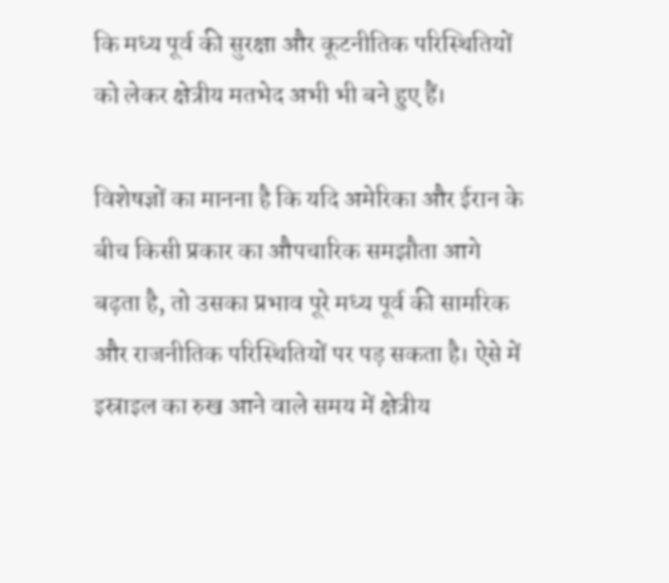कि मध्य पूर्व की सुरक्षा और कूटनीतिक परिस्थितियों को लेकर क्षेत्रीय मतभेद अभी भी बने हुए हैं।

विशेषज्ञों का मानना है कि यदि अमेरिका और ईरान के बीच किसी प्रकार का औपचारिक समझौता आगे बढ़ता है, तो उसका प्रभाव पूरे मध्य पूर्व की सामरिक और राजनीतिक परिस्थितियों पर पड़ सकता है। ऐसे में इस्राइल का रुख आने वाले समय में क्षेत्रीय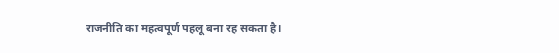राजनीति का महत्वपूर्ण पहलू बना रह सकता है।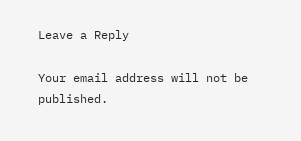Leave a Reply

Your email address will not be published.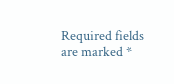Required fields are marked *